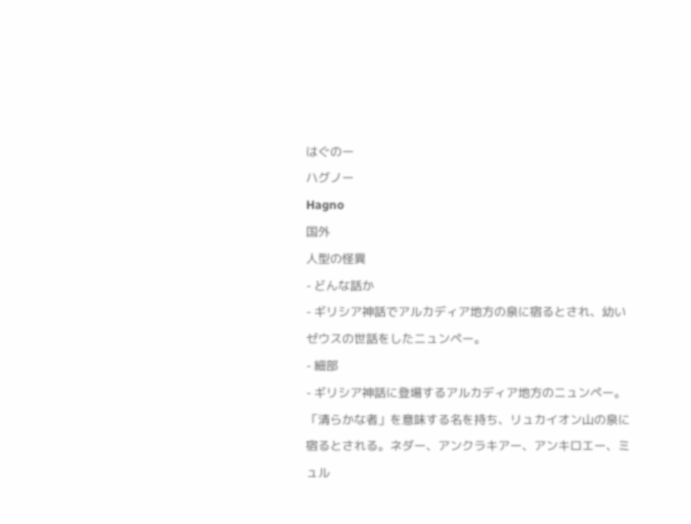はぐのー
ハグノー
Hagno
国外
人型の怪異
- どんな話か
- ギリシア神話でアルカディア地方の泉に宿るとされ、幼いゼウスの世話をしたニュンペー。
- 細部
- ギリシア神話に登場するアルカディア地方のニュンペー。「清らかな者」を意味する名を持ち、リュカイオン山の泉に宿るとされる。ネダー、アンクラキアー、アンキロエー、ミュル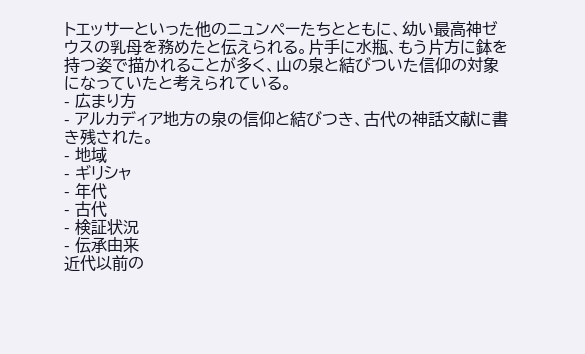トエッサーといった他のニュンペーたちとともに、幼い最高神ゼウスの乳母を務めたと伝えられる。片手に水瓶、もう片方に鉢を持つ姿で描かれることが多く、山の泉と結びついた信仰の対象になっていたと考えられている。
- 広まり方
- アルカディア地方の泉の信仰と結びつき、古代の神話文献に書き残された。
- 地域
- ギリシャ
- 年代
- 古代
- 検証状況
- 伝承由来
近代以前の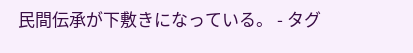民間伝承が下敷きになっている。 - タグ